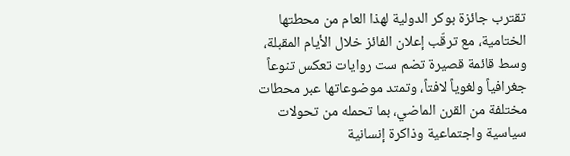تقترب جائزة بوكر الدولية لهذا العام من محطتها الختامية، مع ترقّب إعلان الفائز خلال الأيام المقبلة، وسط قائمة قصيرة تضم ست روايات تعكس تنوعاً جغرافياً ولغوياً لافتاً، وتمتد موضوعاتها عبر محطات مختلفة من القرن الماضي، بما تحمله من تحولات سياسية واجتماعية وذاكرة إنسانية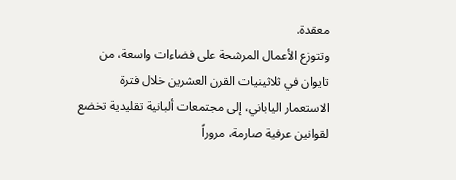معقدة.
وتتوزع الأعمال المرشحة على فضاءات واسعة، من تايوان في ثلاثينيات القرن العشرين خلال فترة الاستعمار الياباني، إلى مجتمعات ألبانية تقليدية تخضع لقوانين عرفية صارمة، مروراً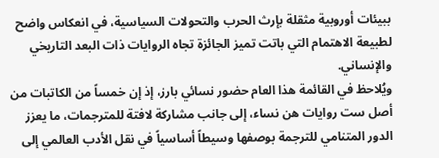ببيئات أوروبية مثقلة بإرث الحرب والتحولات السياسية، في انعكاس واضح لطبيعة الاهتمام التي باتت تميز الجائزة تجاه الروايات ذات البعد التاريخي والإنساني.
ويُلاحظ في القائمة هذا العام حضور نسائي بارز، إذ إن خمساً من الكاتبات من أصل ست روايات هن نساء، إلى جانب مشاركة لافتة للمترجمات، ما يعزز الدور المتنامي للترجمة بوصفها وسيطاً أساسياً في نقل الأدب العالمي إلى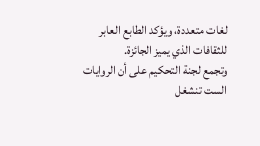لغات متعددة، ويؤكد الطابع العابر للثقافات الذي يميز الجائزة.
وتجمع لجنة التحكيم على أن الروايات الست تنشغل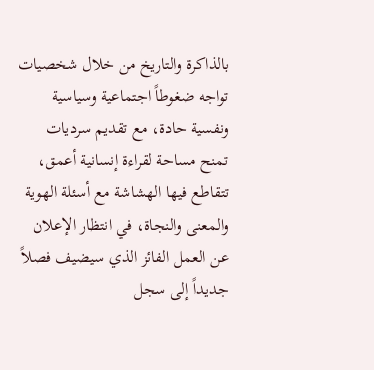بالذاكرة والتاريخ من خلال شخصيات تواجه ضغوطاً اجتماعية وسياسية ونفسية حادة، مع تقديم سرديات تمنح مساحة لقراءة إنسانية أعمق، تتقاطع فيها الهشاشة مع أسئلة الهوية والمعنى والنجاة، في انتظار الإعلان عن العمل الفائز الذي سيضيف فصلاً جديداً إلى سجل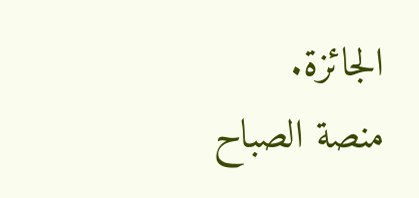الجائزة.
منصة الصباح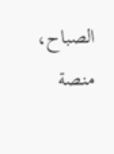الصباح، منصة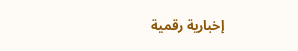إخبارية رقمية